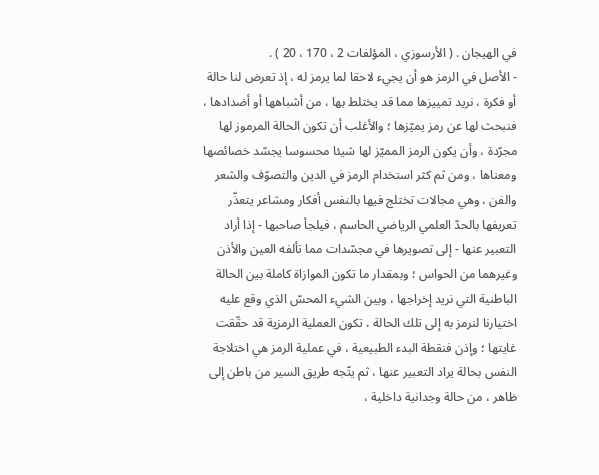في الهيجان . ( الأرسوزي ، المؤلفات 2 ، 170 ، 20 ) .
- الأصل في الرمز هو أن يجيء لاحقا لما يرمز له ، إذ تعرض لنا حالة أو فكرة ، نريد تمييزها مما قد يختلط بها ، من أشباهها أو أضدادها ، فنبحث لها عن رمز يميّزها ؛ والأغلب أن تكون الحالة المرموز لها مجرّدة ، وأن يكون الرمز المميّز لها شيئا محسوسا يجسّد خصائصها ومعناها ، ومن ثم كثر استخدام الرمز في الدين والتصوّف والشعر والفن ، وهي مجالات تختلج فيها بالنفس أفكار ومشاعر يتعذّر تعريفها بالحدّ العلمي الرياضي الحاسم ، فيلجأ صاحبها - إذا أراد التعبير عنها - إلى تصويرها في مجسّدات مما تألفه العين والأذن وغيرهما من الحواس ؛ وبمقدار ما تكون الموازاة كاملة بين الحالة الباطنية التي نريد إخراجها ، وبين الشيء المحسّ الذي وقع عليه اختيارنا لنرمز به إلى تلك الحالة ، تكون العملية الرمزية قد حقّقت غايتها ؛ وإذن فنقطة البدء الطبيعية ، في عملية الرمز هي اختلاجة النفس بحالة يراد التعبير عنها ، ثم يتّجه طريق السير من باطن إلى ظاهر ، من حالة وجدانية داخلية ،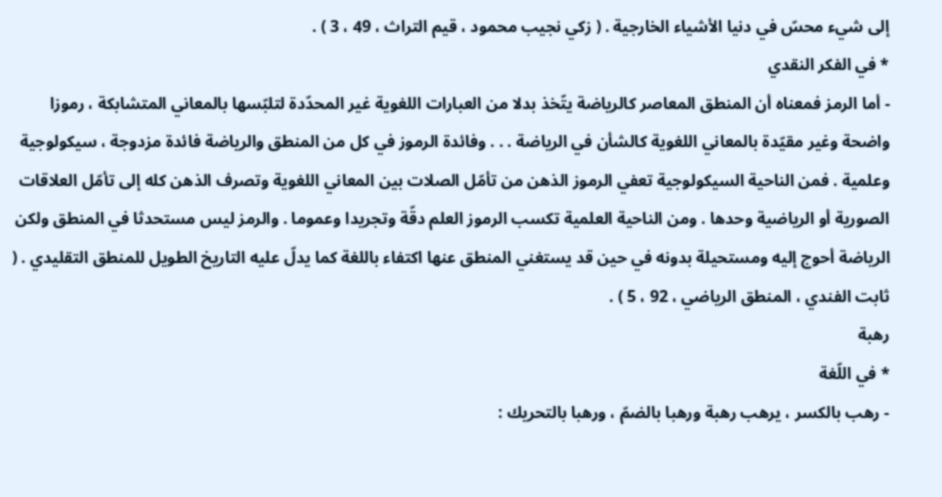إلى شيء محسّ في دنيا الأشياء الخارجية . ( زكي نجيب محمود ، قيم التراث ، 49 ، 3 ) .
* في الفكر النقدي
- أما الرمز فمعناه أن المنطق المعاصر كالرياضة يتّخذ بدلا من العبارات اللغوية غير المحدّدة لتلبّسها بالمعاني المتشابكة ، رموزا واضحة وغير مقيّدة بالمعاني اللغوية كالشأن في الرياضة . . . وفائدة الرموز في كل من المنطق والرياضة فائدة مزدوجة ، سيكولوجية وعلمية . فمن الناحية السيكولوجية تعفي الرموز الذهن من تأمّل الصلات بين المعاني اللغوية وتصرف الذهن كله إلى تأمّل العلاقات الصورية أو الرياضية وحدها . ومن الناحية العلمية تكسب الرموز العلم دقّة وتجريدا وعموما . والرمز ليس مستحدثا في المنطق ولكن الرياضة أحوج إليه ومستحيلة بدونه في حين قد يستغني المنطق عنها اكتفاء باللغة كما يدلّ عليه التاريخ الطويل للمنطق التقليدي . ( ثابت الفندي ، المنطق الرياضي ، 92 ، 5 ) .
رهبة
* في اللّغة
- رهب بالكسر ، يرهب رهبة ورهبا بالضمّ ، ورهبا بالتحريك :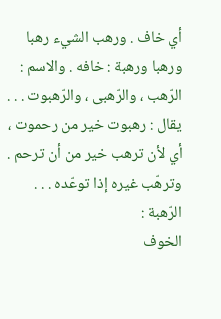أي خاف . ورهب الشيء رهبا ورهبا ورهبة : خافه . والاسم : الرّهب ، والرّهبى ، والرّهبوت . . . يقال : رهبوت خير من رحموت ، أي لأن ترهب خير من أن ترحم . وترهّب غيره إذا توعّده . . . الرّهبة :
الخوف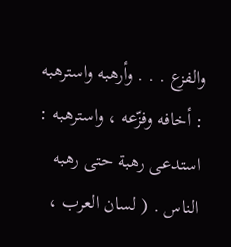والفزع . . . وأرهبه واسترهبه : أخافه وفزّعه ، واسترهبه : استدعى رهبة حتى رهبه الناس . ( لسان العرب ،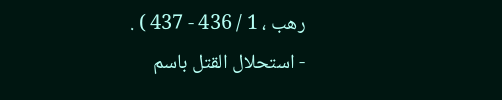رهب ، 1 / 436 - 437 ) .
- استحلال القتل باسم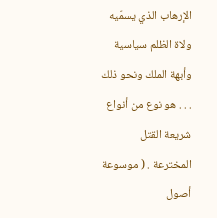الإرهاب الذي يسمّيه ولاة الظلم سياسية وأبهة الملك ونحو ذلك . . . هو نوع من أنواع شريعة القتل المخترعة . ( موسوعة أصول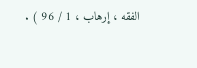الفقه ، إرهاب ، 1 / 96 ) .